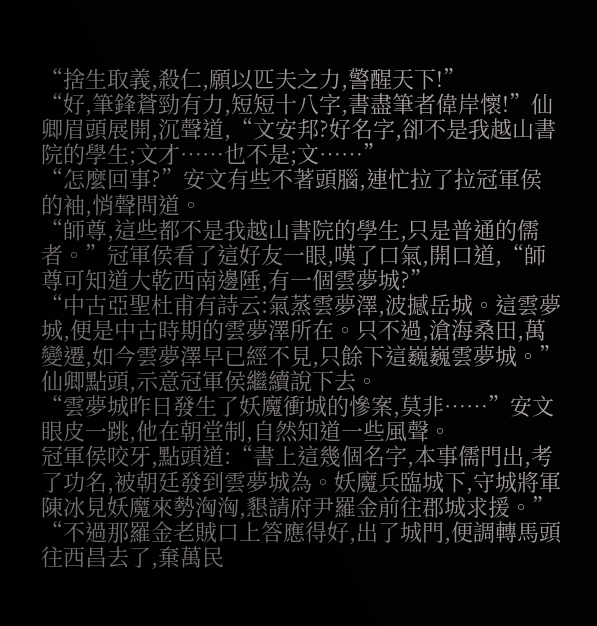“捨生取義,殺仁,願以匹夫之力,警醒天下!”
“好,筆鋒蒼勁有力,短短十八字,書盡筆者偉岸懷!”仙卿眉頭展開,沉聲道,“文安邦?好名字,卻不是我越山書院的學生;文才……也不是;文……”
“怎麼回事?”安文有些不著頭腦,連忙拉了拉冠軍侯的袖,悄聲問道。
“師尊,這些都不是我越山書院的學生,只是普通的儒者。”冠軍侯看了這好友一眼,嘆了口氣,開口道,“師尊可知道大乾西南邊陲,有一個雲夢城?”
“中古亞聖杜甫有詩云:氣蒸雲夢澤,波撼岳城。這雲夢城,便是中古時期的雲夢澤所在。只不過,滄海桑田,萬變遷,如今雲夢澤早已經不見,只餘下這巍巍雲夢城。”仙卿點頭,示意冠軍侯繼續說下去。
“雲夢城昨日發生了妖魔衝城的慘案,莫非……”安文眼皮一跳,他在朝堂制,自然知道一些風聲。
冠軍侯咬牙,點頭道:“書上這幾個名字,本事儒門出,考了功名,被朝廷發到雲夢城為。妖魔兵臨城下,守城將軍陳冰見妖魔來勢洶洶,懇請府尹羅金前往郡城求援。”
“不過那羅金老賊口上答應得好,出了城門,便調轉馬頭往西昌去了,棄萬民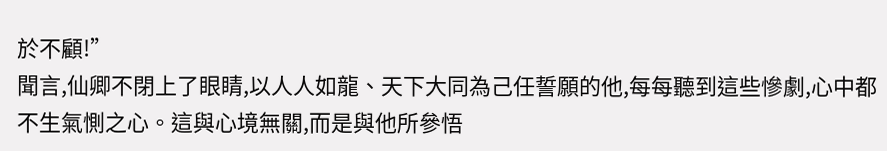於不顧!”
聞言,仙卿不閉上了眼睛,以人人如龍、天下大同為己任誓願的他,每每聽到這些慘劇,心中都不生氣惻之心。這與心境無關,而是與他所參悟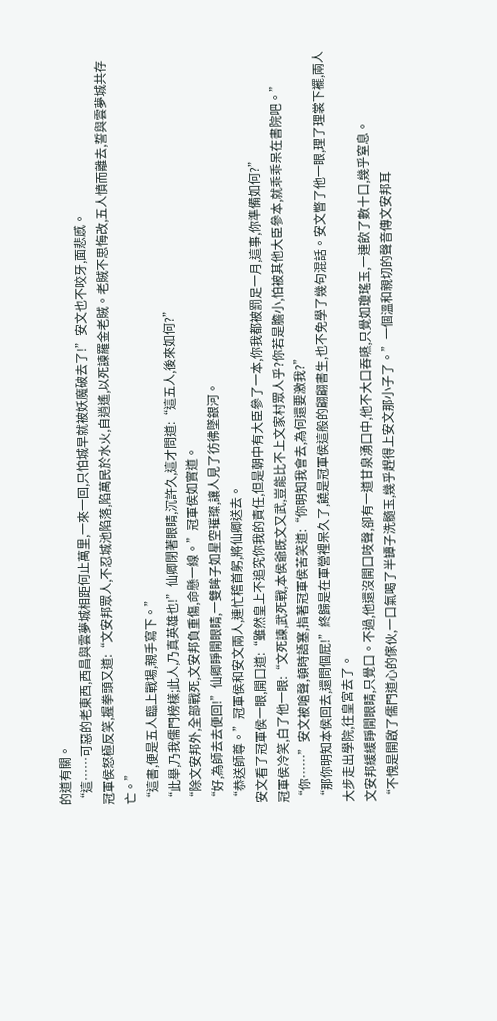的道有關。
“這……可惡的老東西,西昌與雲夢城相距何止萬里,一來一回,只怕城早就被妖魔破去了!”安文也不咬牙,面悲慼。
冠軍侯怒極反笑,握拳頭又道:“文安邦眾人,不忍城池陷落,陷萬民於水火,自逍遙,以死諫羅金老賊。老賊不思悔改,五人憤而離去,誓與雲夢城共存亡。”
“這書,便是五人臨上戰場,親手寫下。”
“此舉,乃我儒門榜樣;此人,乃真英雄也!”仙卿閉著眼睛,沉許久,這才問道:“這五人,後來如何?”
“除文安邦外,全部戰死,文安邦負重傷,命懸一線。”冠軍侯如實道。
“好,為師去去便回!”仙卿睜開眼睛,一雙眸子如星空璀璨,讓人見了彷彿墜銀河。
“恭送師尊。”冠軍侯和安文兩人,連忙稽首躬,將仙卿送去。
安文看了冠軍侯一眼,開口道:“雖然皇上不追究你我的責任,但是朝中有大臣參了一本,你我都被罰足一月,這事,你準備如何?”
冠軍侯冷笑,白了他一眼:“文死諫,武死戰,本侯爺既文又武,豈能比不上文家村眾人乎?你若是膽小,怕被其他大臣參本,就乖乖呆在書院吧。”
“你……”安文被嗆聲,頓時語塞,指著冠軍侯苦笑道:“你明知我會去,為何還要激我?”
“那你明知本侯回去,還問個屁!”終歸是在軍營裡呆久了,饒是冠軍侯這般的翩翩書生,也不免學了幾句混話。安文瞥了他一眼,理了理裳下襬,兩人大步走出學院,往皇宮去了。
文安邦緩緩睜開眼睛,只覺口。不過,他還沒開口吱聲,卻有一道甘泉湧口中,他不大口吞嚥,只覺如瓊瑤玉,一連飲了數十口,幾乎窒息。
“不愧是開啟了儒門道心的傢伙,一口氣喝了半罈子洗髓玉,幾乎趕得上安文那小子了。”一個溫和親切的聲音傳文安邦耳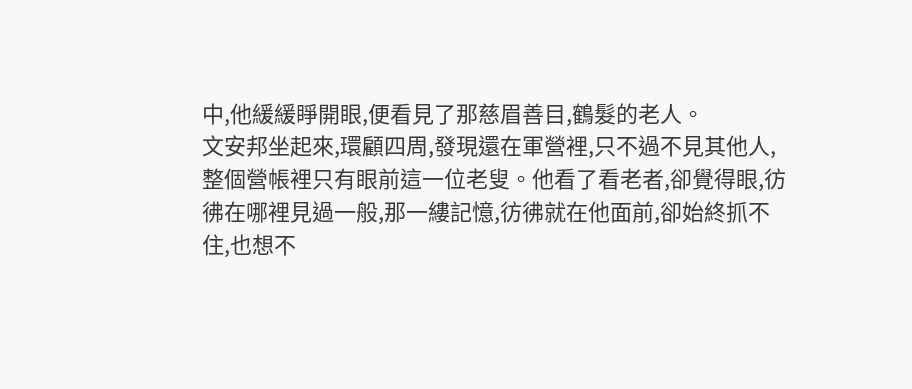中,他緩緩睜開眼,便看見了那慈眉善目,鶴髮的老人。
文安邦坐起來,環顧四周,發現還在軍營裡,只不過不見其他人,整個營帳裡只有眼前這一位老叟。他看了看老者,卻覺得眼,彷彿在哪裡見過一般,那一縷記憶,彷彿就在他面前,卻始終抓不住,也想不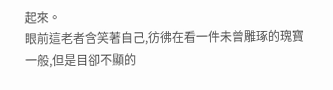起來。
眼前這老者含笑著自己,彷彿在看一件未曾雕琢的瑰寶一般,但是目卻不顯的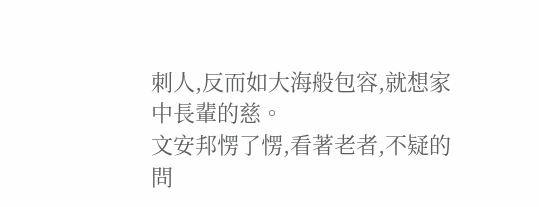刺人,反而如大海般包容,就想家中長輩的慈。
文安邦愣了愣,看著老者,不疑的問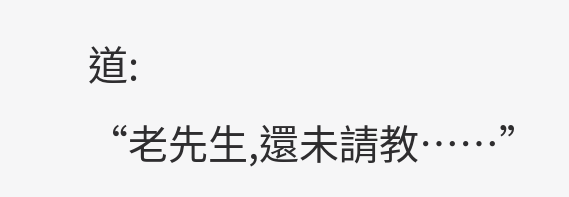道:
“老先生,還未請教……”